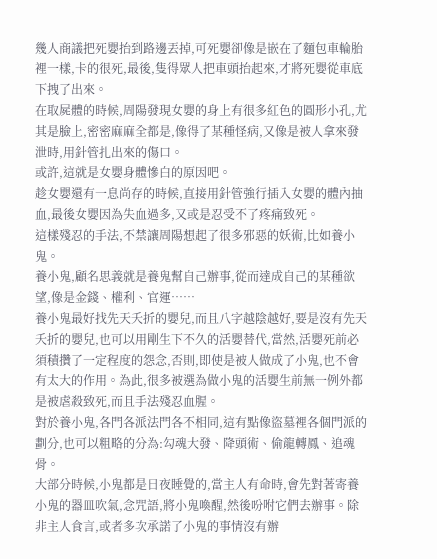幾人商議把死嬰抬到路邊丟掉,可死嬰卻像是嵌在了麵包車輪胎裡一樣,卡的很死,最後,隻得眾人把車頭抬起來,才將死嬰從車底下拽了出來。
在取屍體的時候,周陽發現女嬰的身上有很多紅色的圓形小孔,尤其是臉上,密密麻麻全都是,像得了某種怪病,又像是被人拿來發泄時,用針管扎出來的傷口。
或許,這就是女嬰身體慘白的原因吧。
趁女嬰還有一息尚存的時候,直接用針管強行插入女嬰的體內抽血,最後女嬰因為失血過多,又或是忍受不了疼痛致死。
這樣殘忍的手法,不禁讓周陽想起了很多邪惡的妖術,比如養小鬼。
養小鬼,顧名思義就是養鬼幫自己辦事,從而達成自己的某種欲望,像是金錢、權利、官運……
養小鬼最好找先天夭折的嬰兒,而且八字越陰越好,要是沒有先天夭折的嬰兒,也可以用剛生下不久的活嬰替代,當然,活嬰死前必須積攢了一定程度的怨念,否則,即使是被人做成了小鬼,也不會有太大的作用。為此,很多被選為做小鬼的活嬰生前無一例外都是被虐殺致死,而且手法殘忍血腥。
對於養小鬼,各門各派法門各不相同,這有點像盜墓裡各個門派的劃分,也可以粗略的分為:勾魂大發、降頭術、偷龍轉鳳、追魂骨。
大部分時候,小鬼都是日夜睡覺的,當主人有命時,會先對著寄養小鬼的器皿吹氣,念咒語,將小鬼喚醒,然後吩咐它們去辦事。除非主人食言,或者多次承諾了小鬼的事情沒有辦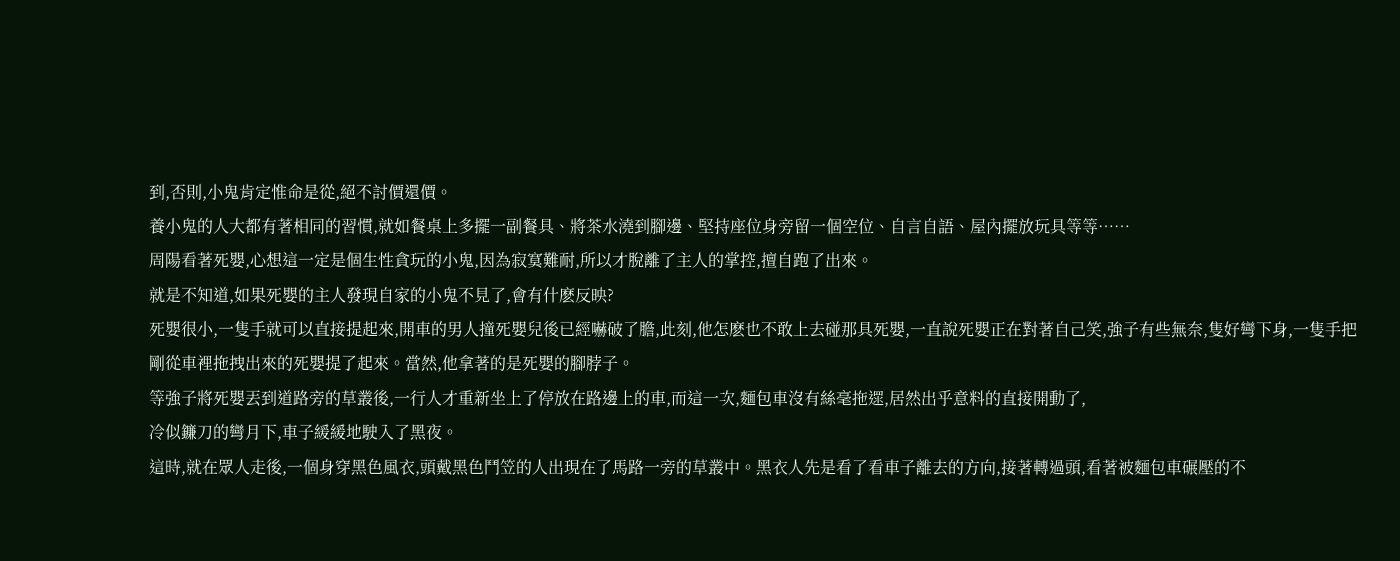到,否則,小鬼肯定惟命是從,絕不討價還價。
養小鬼的人大都有著相同的習慣,就如餐桌上多擺一副餐具、將茶水澆到腳邊、堅持座位身旁留一個空位、自言自語、屋內擺放玩具等等……
周陽看著死嬰,心想這一定是個生性貪玩的小鬼,因為寂寞難耐,所以才脫離了主人的掌控,擅自跑了出來。
就是不知道,如果死嬰的主人發現自家的小鬼不見了,會有什麽反映?
死嬰很小,一隻手就可以直接提起來,開車的男人撞死嬰兒後已經嚇破了膽,此刻,他怎麽也不敢上去碰那具死嬰,一直說死嬰正在對著自己笑,強子有些無奈,隻好彎下身,一隻手把剛從車裡拖拽出來的死嬰提了起來。當然,他拿著的是死嬰的腳脖子。
等強子將死嬰丟到道路旁的草叢後,一行人才重新坐上了停放在路邊上的車,而這一次,麵包車沒有絲毫拖遝,居然出乎意料的直接開動了,
冷似鐮刀的彎月下,車子緩緩地駛入了黑夜。
這時,就在眾人走後,一個身穿黑色風衣,頭戴黑色鬥笠的人出現在了馬路一旁的草叢中。黑衣人先是看了看車子離去的方向,接著轉過頭,看著被麵包車碾壓的不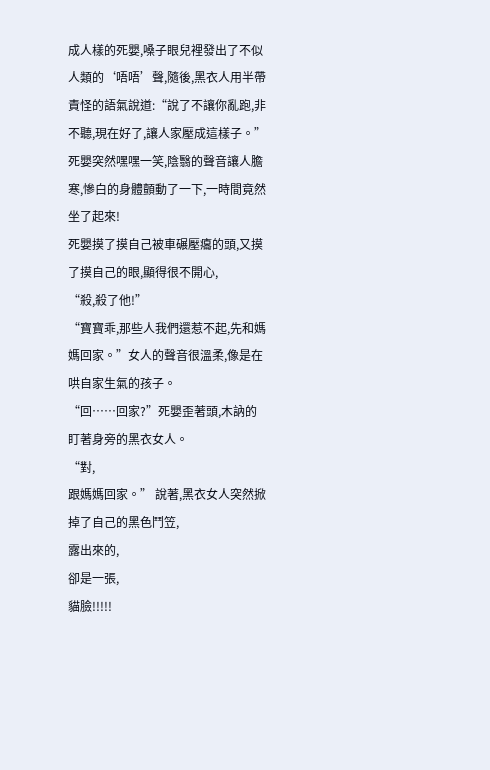成人樣的死嬰,嗓子眼兒裡發出了不似人類的‘唔唔’聲,隨後,黑衣人用半帶責怪的語氣說道:“說了不讓你亂跑,非不聽,現在好了,讓人家壓成這樣子。”
死嬰突然嘿嘿一笑,陰翳的聲音讓人膽寒,慘白的身體顫動了一下,一時間竟然坐了起來!
死嬰摸了摸自己被車碾壓癟的頭,又摸了摸自己的眼,顯得很不開心,
“殺,殺了他!”
“寶寶乖,那些人我們還惹不起,先和媽媽回家。”女人的聲音很溫柔,像是在哄自家生氣的孩子。
“回……回家?”死嬰歪著頭,木訥的盯著身旁的黑衣女人。
“對,
跟媽媽回家。” 說著,黑衣女人突然掀掉了自己的黑色鬥笠,
露出來的,
卻是一張,
貓臉!!!!!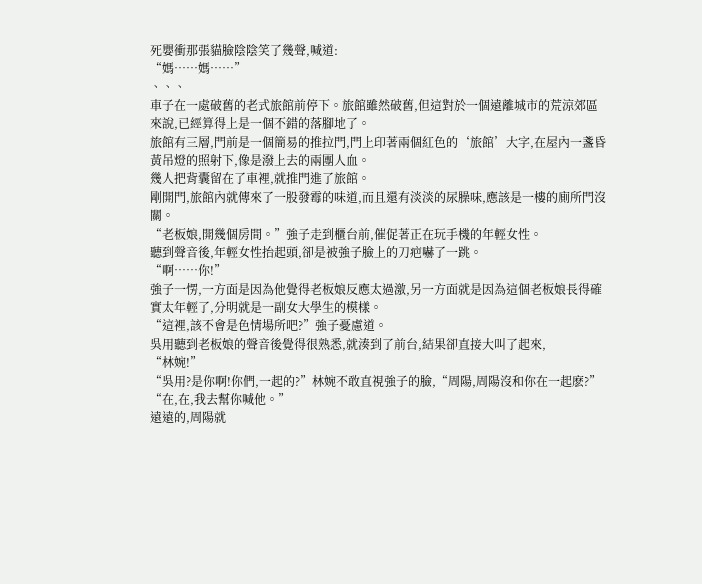死嬰衝那張貓臉陰陰笑了幾聲,喊道:
“媽……媽……”
、、、
車子在一處破舊的老式旅館前停下。旅館雖然破舊,但這對於一個遠離城市的荒涼郊區來說,已經算得上是一個不錯的落腳地了。
旅館有三層,門前是一個簡易的推拉門,門上印著兩個紅色的‘旅館’大字,在屋內一盞昏黃吊燈的照射下,像是潑上去的兩團人血。
幾人把背囊留在了車裡,就推門進了旅館。
剛開門,旅館內就傳來了一股發霉的味道,而且還有淡淡的尿臊味,應該是一樓的廁所門沒關。
“老板娘,開幾個房間。”強子走到櫃台前,催促著正在玩手機的年輕女性。
聽到聲音後,年輕女性抬起頭,卻是被強子臉上的刀疤嚇了一跳。
“啊……你!”
強子一愣,一方面是因為他覺得老板娘反應太過激,另一方面就是因為這個老板娘長得確實太年輕了,分明就是一副女大學生的模樣。
“這裡,該不會是色情場所吧?”強子憂慮道。
吳用聽到老板娘的聲音後覺得很熟悉,就湊到了前台,結果卻直接大叫了起來,
“林婉!”
“吳用?是你啊!你們,一起的?”林婉不敢直視強子的臉,“周陽,周陽沒和你在一起麽?”
“在,在,我去幫你喊他。”
遠遠的,周陽就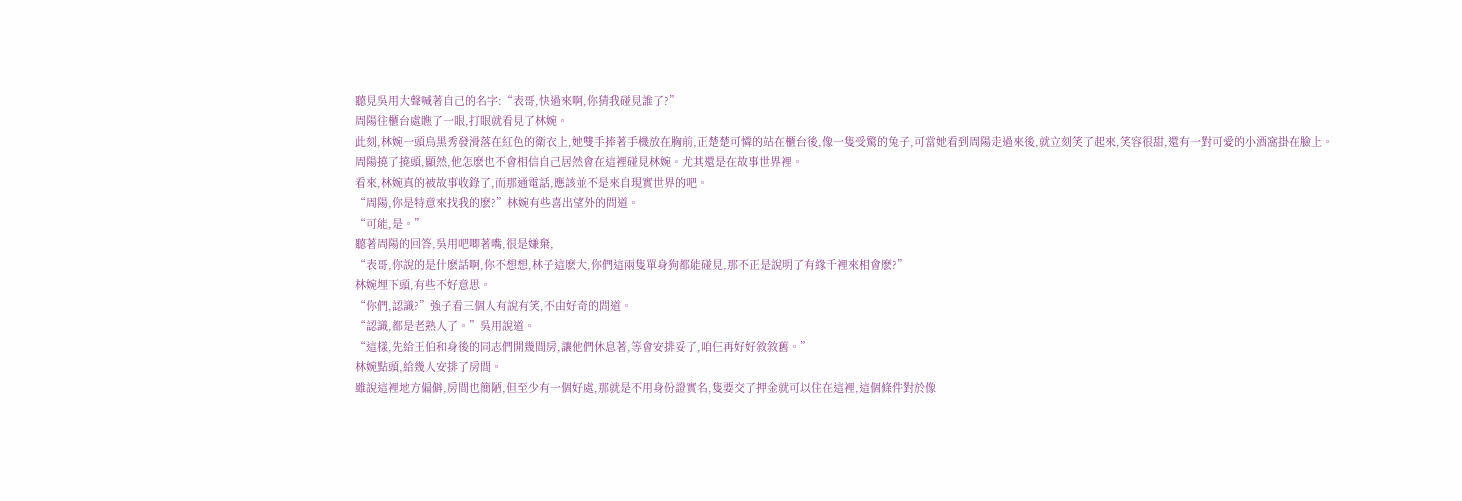聽見吳用大聲喊著自己的名字:“表哥,快過來啊,你猜我碰見誰了?”
周陽往櫃台處瞧了一眼,打眼就看見了林婉。
此刻,林婉一頭烏黑秀發滑落在紅色的衛衣上,她雙手捧著手機放在胸前,正楚楚可憐的站在櫃台後,像一隻受驚的兔子,可當她看到周陽走過來後,就立刻笑了起來,笑容很甜,還有一對可愛的小酒窩掛在臉上。
周陽撓了撓頭,顯然,他怎麽也不會相信自己居然會在這裡碰見林婉。尤其還是在故事世界裡。
看來,林婉真的被故事收錄了,而那通電話,應該並不是來自現實世界的吧。
“周陽,你是特意來找我的麽?”林婉有些喜出望外的問道。
“可能,是。”
聽著周陽的回答,吳用吧唧著嘴,很是嫌棄,
“表哥,你說的是什麽話啊,你不想想,林子這麽大,你們這兩隻單身狗都能碰見,那不正是說明了有緣千裡來相會麽?”
林婉埋下頭,有些不好意思。
“你們,認識?”強子看三個人有說有笑,不由好奇的問道。
“認識,都是老熟人了。”吳用說道。
“這樣,先給王伯和身後的同志們開幾間房,讓他們休息著,等會安排妥了,咱仨再好好敘敘舊。”
林婉點頭,給幾人安排了房間。
雖說這裡地方偏僻,房間也簡陋,但至少有一個好處,那就是不用身份證實名,隻要交了押金就可以住在這裡,這個條件對於像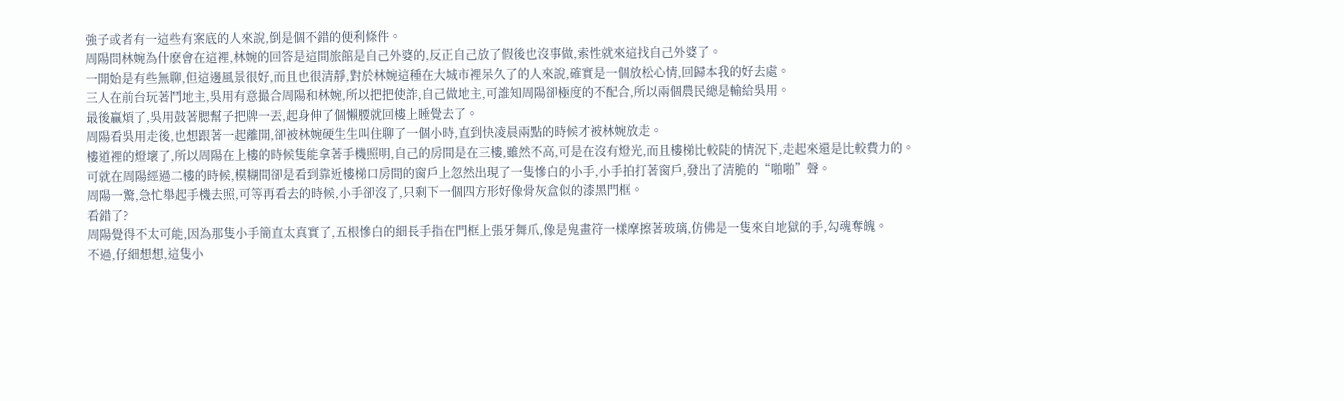強子或者有一這些有案底的人來說,倒是個不錯的便利條件。
周陽問林婉為什麽會在這裡,林婉的回答是這間旅館是自己外婆的,反正自己放了假後也沒事做,索性就來這找自己外婆了。
一開始是有些無聊,但這邊風景很好,而且也很清靜,對於林婉這種在大城市裡呆久了的人來說,確實是一個放松心情,回歸本我的好去處。
三人在前台玩著鬥地主,吳用有意撮合周陽和林婉,所以把把使詐,自己做地主,可誰知周陽卻極度的不配合,所以兩個農民總是輸給吳用。
最後贏煩了,吳用鼓著腮幫子把牌一丟,起身伸了個懶腰就回樓上睡覺去了。
周陽看吳用走後,也想跟著一起離開,卻被林婉硬生生叫住聊了一個小時,直到快凌晨兩點的時候才被林婉放走。
樓道裡的燈壞了,所以周陽在上樓的時候隻能拿著手機照明,自己的房間是在三樓,雖然不高,可是在沒有燈光,而且樓梯比較陡的情況下,走起來還是比較費力的。
可就在周陽經過二樓的時候,模糊間卻是看到靠近樓梯口房間的窗戶上忽然出現了一隻慘白的小手,小手拍打著窗戶,發出了清脆的“啪啪”聲。
周陽一驚,急忙舉起手機去照,可等再看去的時候,小手卻沒了,只剩下一個四方形好像骨灰盒似的漆黑門框。
看錯了?
周陽覺得不太可能,因為那隻小手簡直太真實了,五根慘白的細長手指在門框上張牙舞爪,像是鬼畫符一樣摩擦著玻璃,仿佛是一隻來自地獄的手,勾魂奪魄。
不過,仔細想想,這隻小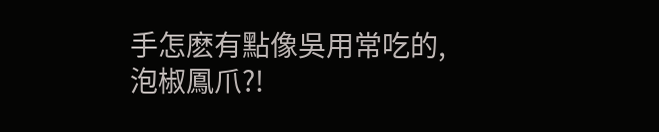手怎麽有點像吳用常吃的,
泡椒鳳爪?!